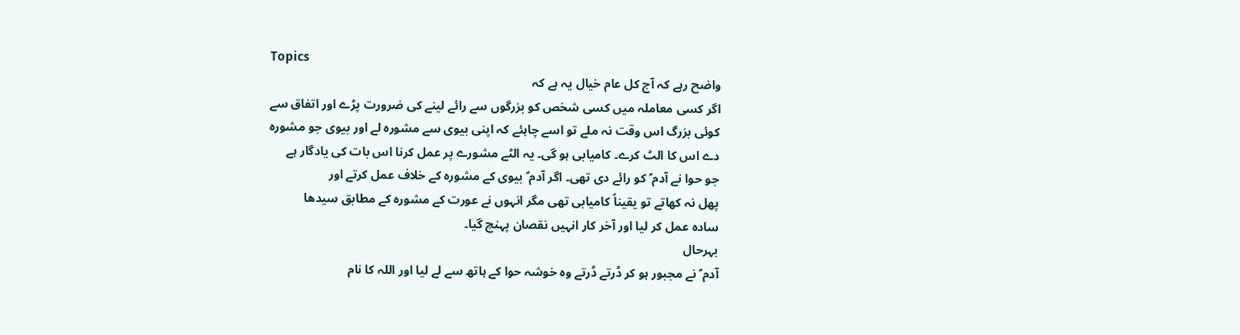Topics
واضح رہے کہ آج کل عام خیال یہ ہے کہ
اگر کسی معاملہ میں کسی شخص کو بزرگوں سے رائے لینے کی ضرورت پڑے اور اتفاق سے
کوئی بزرگ اس وقت نہ ملے تو اسے چاہئے کہ اپنی بیوی سے مشورہ لے اور بیوی جو مشورہ
دے اس کا الٹ کرے۔ کامیابی ہو گی۔ یہ الٹے مشورے پر عمل کرنا اس بات کی یادگار ہے
جو حوا نے آدم ؑ کو رائے دی تھی۔ اگر آدم ؑ بیوی کے مشورہ کے خلاف عمل کرتے اور
پھل نہ کھاتے تو یقیناً کامیابی تھی مگر انہوں نے عورت کے مشورہ کے مطابق سیدھا
سادہ عمل کر لیا اور آخر کار انہیں نقصان پہنچ گیا۔
بہرحال
آدم ؑ نے مجبور ہو کر ڈرتے ڈرتے وہ خوشہ حوا کے ہاتھ سے لے لیا اور اللہ کا نام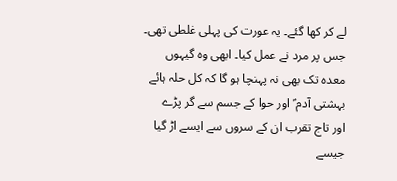لے کر کھا گئے۔ یہ عورت کی پہلی غلطی تھی۔ جس پر مرد نے عمل کیا۔ ابھی وہ گیہوں
معدہ تک بھی نہ پہنچا ہو گا کہ کل حلہ ہائے بہشتی آدم ؑ اور حوا کے جسم سے گر پڑے
اور تاج تقرب ان کے سروں سے ایسے اڑ گیا جیسے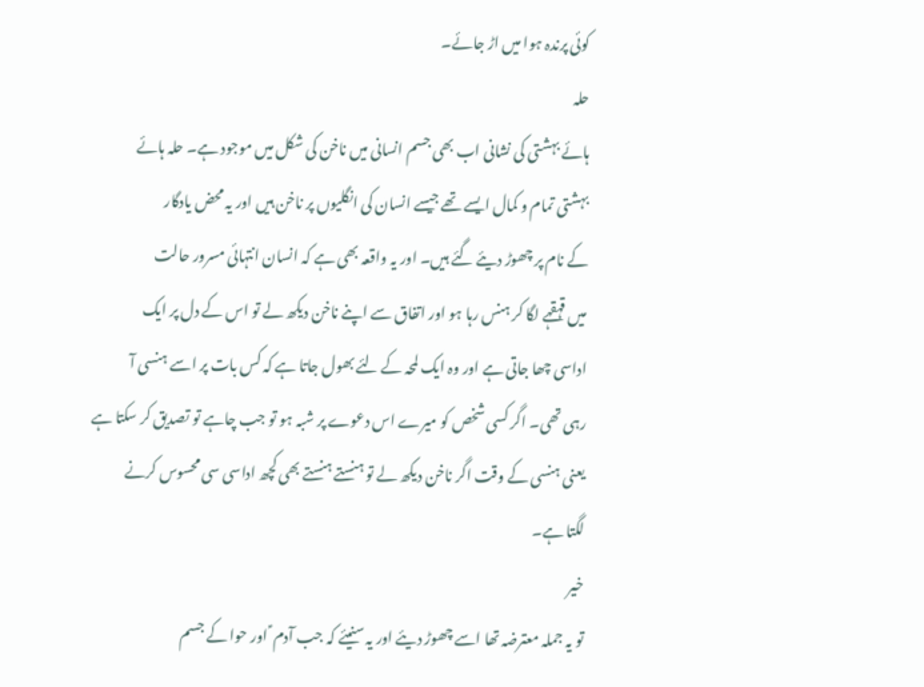کوئی پرندہ ہوا میں اڑ جائے۔
حلہ
ہائے بہشتی کی نشانی اب بھی جسم انسانی میں ناخن کی شکل میں موجود ہے۔ حلہ ہائے
بہشتی تمام و کمال ایسے تھے جیسے انسان کی انگلیوں پر ناخن ہیں اور یہ محض یادگار
کے نام پر چھوڑ دیئے گئے ہیں۔ اور یہ واقعہ بھی ہے کہ انسان انتہائی مسرور حالت
میں قہقہے لگا کر ہنس رہا ہو اور اتفاق سے اپنے ناخن دیکھ لے تو اس کے دل پر ایک
اداسی چھا جاتی ہے اور وہ ایک لمحہ کے لئے بھول جاتا ہے کہ کس بات پر اسے ہنسی آ
رہی تھی۔ اگر کسی شخص کو میرے اس دعوے پر شبہ ہو تو جب چاہے تو تصدیق کر سکتا ہے
یعنی ہنسی کے وقت اگر ناخن دیکھ لے تو ہنستے ہنستے بھی کچھ اداسی سی محسوس کرنے
لگتا ہے۔
خیر
تو یہ جملہ معترضہ تھا اسے چھوڑ دیئے اور یہ سنیئے کہ جب آدم ؑ اور حوا کے جسم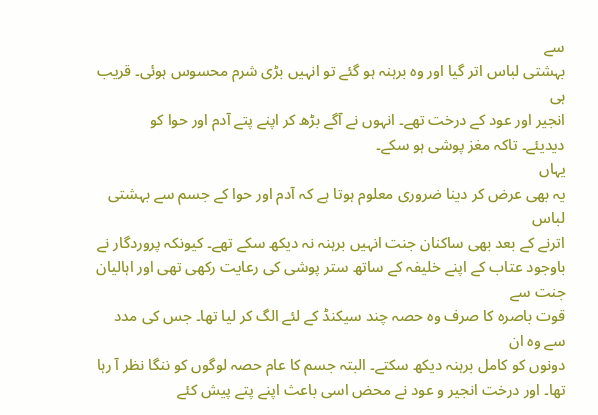سے
بہشتی لباس اتر گیا اور وہ برہنہ ہو گئے تو انہیں بڑی شرم محسوس ہوئی۔ قریب ہی
انجیر اور عود کے درخت تھے۔ انہوں نے آگے بڑھ کر اپنے پتے آدم اور حوا کو
دیدیئے۔ تاکہ مغز پوشی ہو سکے۔
یہاں
یہ بھی عرض کر دینا ضروری معلوم ہوتا ہے کہ آدم اور حوا کے جسم سے بہشتی لباس
اترنے کے بعد بھی ساکنان جنت انہیں برہنہ نہ دیکھ سکے تھے۔ کیونکہ پروردگار نے
باوجود عتاب کے اپنے خلیفہ کے ساتھ ستر پوشی کی رعایت رکھی تھی اور اہالیان جنت سے
قوت باصرہ کا صرف وہ حصہ چند سیکنڈ کے لئے الگ کر لیا تھا۔ جس کی مدد سے وہ ان
دونوں کو کامل برہنہ دیکھ سکتے۔ البتہ جسم کا عام حصہ لوگوں کو ننگا نظر آ رہا
تھا۔ اور درخت انجیر و عود نے محض اسی باعث اپنے پتے پیش کئے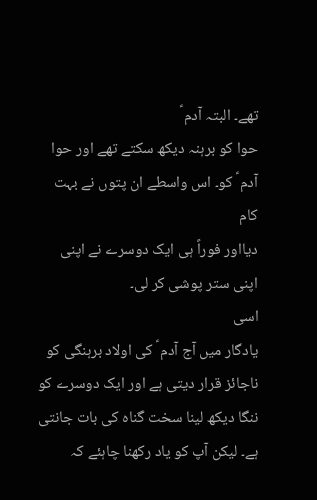تھے۔ البتہ آدم ؑ
حوا کو برہنہ دیکھ سکتے تھے اور حوا آدم ؑ کو۔ اس واسطے ان پتوں نے بہت کام
دیااور فوراً ہی ایک دوسرے نے اپنی اپنی ستر پوشی کر لی۔
اسی
یادگار میں آج آدم ؑ کی اولاد برہنگی کو ناجائز قرار دیتی ہے اور ایک دوسرے کو
ننگا دیکھ لینا سخت گناہ کی بات جانتی ہے۔ لیکن آپ کو یاد رکھنا چاہئے کہ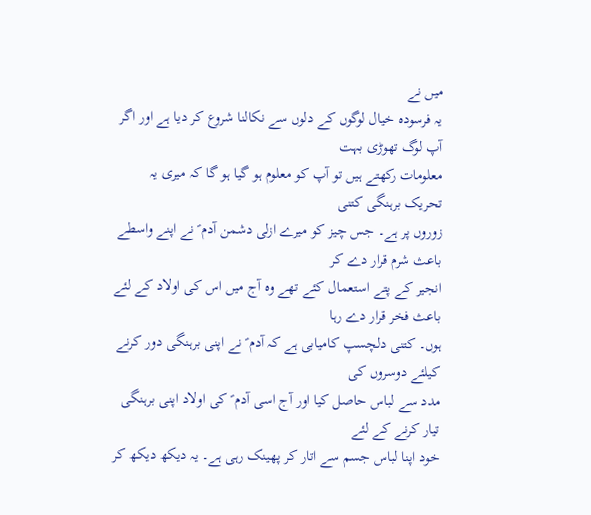میں نے
یہ فرسودہ خیال لوگوں کے دلوں سے نکالنا شروع کر دیا ہے اور اگر آپ لوگ تھوڑی بہت
معلومات رکھتے ہیں تو آپ کو معلوم ہو گیا ہو گا کہ میری یہ تحریک برہنگی کتنی
زوروں پر ہے۔ جس چیز کو میرے ازلی دشمن آدم ؑ نے اپنے واسطے باعث شرم قرار دے کر
انجیر کے پتے استعمال کئے تھے وہ آج میں اس کی اولاد کے لئے باعث فخر قرار دے رہا
ہوں۔ کتنی دلچسپ کامیابی ہے کہ آدم ؑ نے اپنی برہنگی دور کرنے کیلئے دوسروں کی
مدد سے لباس حاصل کیا اور آج اسی آدم ؑ کی اولاد اپنی برہنگی تیار کرنے کے لئے
خود اپنا لباس جسم سے اتار کر پھینک رہی ہے۔ یہ دیکھ دیکھ کر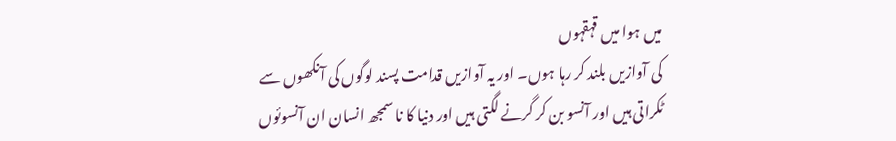میں ہوا میں قہقہوں
کی آوازیں بلند کر رہا ہوں۔ اور یہ آوازیں قدامت پسند لوگوں کی آنکھوں سے
ٹکراتی ہیں اور آنسو بن کر گرنے لگتی ہیں اور دنیا کا نا سمجھ انسان ان آنسوئوں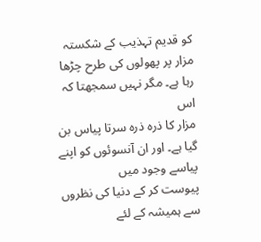کو قدیم تہذیب کے شکستہ مزار پر پھولوں کی طرح چڑھا رہا ہے۔ مگر نہیں سمجھتا کہ اس
مزار کا ذرہ ذرہ سرتا پیاس بن گیا ہے۔ اور ان آنسوئوں کو اپنے پیاسے وجود میں
پیوست کر کے دنیا کی نظروں سے ہمیشہ کے لئے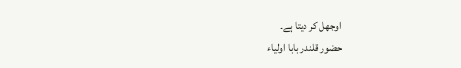اوجھل کر دیتا ہے۔
حضور قلندر بابا اولیاء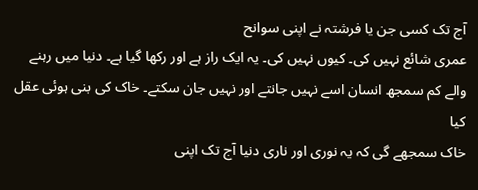آج تک کسی جن یا فرشتہ نے اپنی سوانح
عمری شائع نہیں کی۔ کیوں نہیں کی۔ یہ ایک راز ہے اور رکھا گیا ہے۔ دنیا میں رہنے
والے کم سمجھ انسان اسے نہیں جانتے اور نہیں جان سکتے۔ خاک کی بنی ہوئی عقل کیا
خاک سمجھے گی کہ یہ نوری اور ناری دنیا آج تک اپنی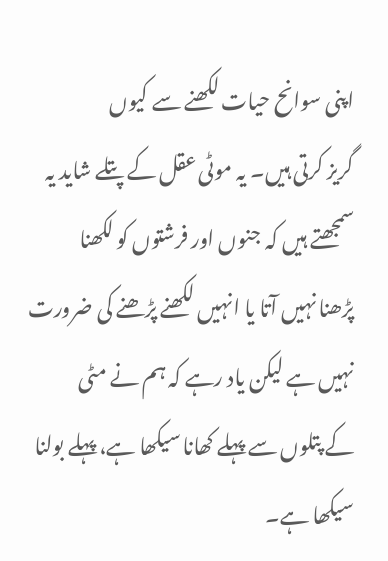اپنی سوانح حیات لکھنے سے کیوں
گریز کرتی ہیں۔ یہ موٹی عقل کے پتلے شاید یہ سمجھتے ہیں کہ جنوں اور فرشتوں کو لکھنا
پڑھنا نہیں آتا یا انہیں لکھنے پڑھنے کی ضرورت نہیں ہے لیکن یاد رہے کہ ہم نے مٹی
کے پتلوں سے پہلے کھانا سیکھا ہے، پہلے بولنا سیکھا ہے۔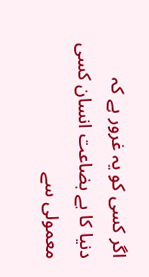اگر کسی کو یہ غرور ہے کہ
دنیا کا بے بضاعت انسان کسی معمولی سے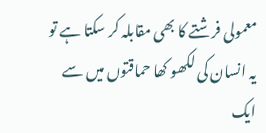معمولی فرشتے کا بھی مقابلہ کر سکتا ہے تو
یہ انسان کی لکھو کھا حماقتوں میں سے ایک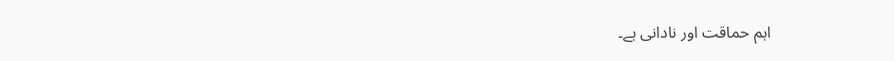اہم حماقت اور نادانی ہے۔